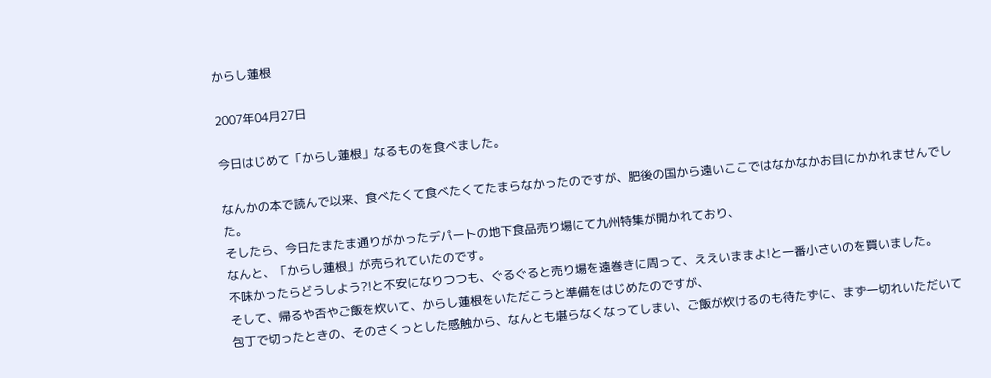からし蓮根

2007年04月27日

今日はじめて「からし蓮根」なるものを食べました。

なんかの本で読んで以来、食べたくて食べたくてたまらなかったのですが、肥後の国から遠いここではなかなかお目にかかれませんでした。
そしたら、今日たまたま通りがかったデパートの地下食品売り場にて九州特集が開かれており、
なんと、「からし蓮根」が売られていたのです。
不味かったらどうしよう?!と不安になりつつも、ぐるぐると売り場を遠巻きに周って、ええいままよ!と一番小さいのを買いました。
そして、帰るや否やご飯を炊いて、からし蓮根をいただこうと準備をはじめたのですが、
包丁で切ったときの、そのさくっとした感触から、なんとも堪らなくなってしまい、ご飯が炊けるのも待たずに、まず一切れいただいて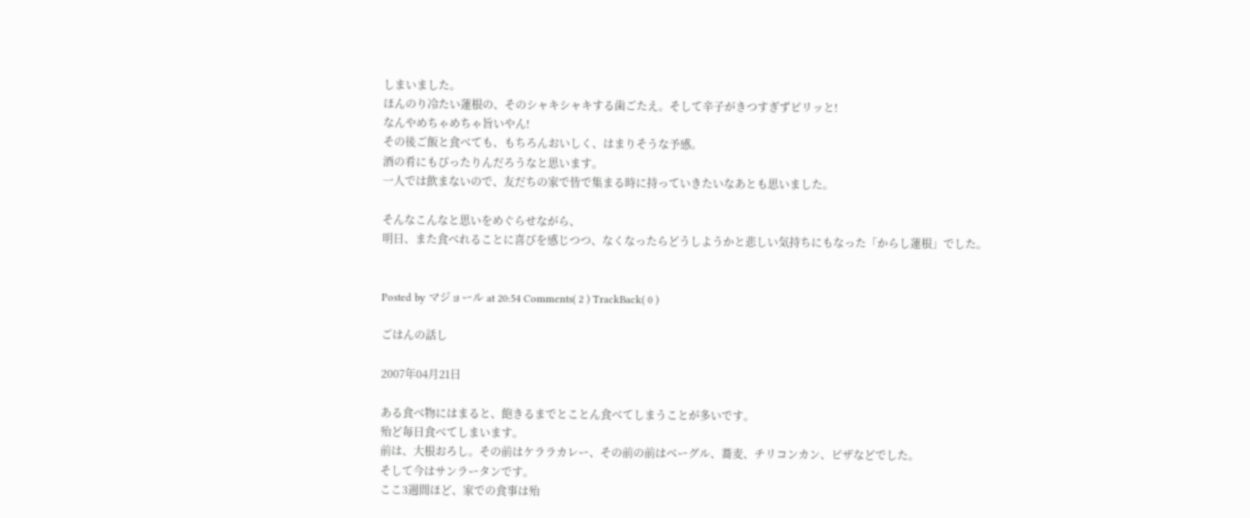しまいました。
ほんのり冷たい蓮根の、そのシャキシャキする歯ごたえ。そして辛子がきつすぎずピリッと!
なんやめちゃめちゃ旨いやん!
その後ご飯と食べても、もちろんおいしく、はまりそうな予感。
酒の肴にもぴったりんだろうなと思います。
一人では飲まないので、友だちの家で皆で集まる時に持っていきたいなあとも思いました。

そんなこんなと思いをめぐらせながら、
明日、また食べれることに喜びを感じつつ、なくなったらどうしようかと悲しい気持ちにもなった「からし蓮根」でした。


Posted by マジョール at 20:54 Comments( 2 ) TrackBack( 0 )

ごはんの話し

2007年04月21日

ある食べ物にはまると、飽きるまでとことん食べてしまうことが多いです。
殆ど毎日食べてしまいます。
前は、大根おろし。その前はケララカレー、その前の前はベーグル、蕎麦、チリコンカン、ピザなどでした。
そして今はサンラータンです。
ここ3週間ほど、家での食事は殆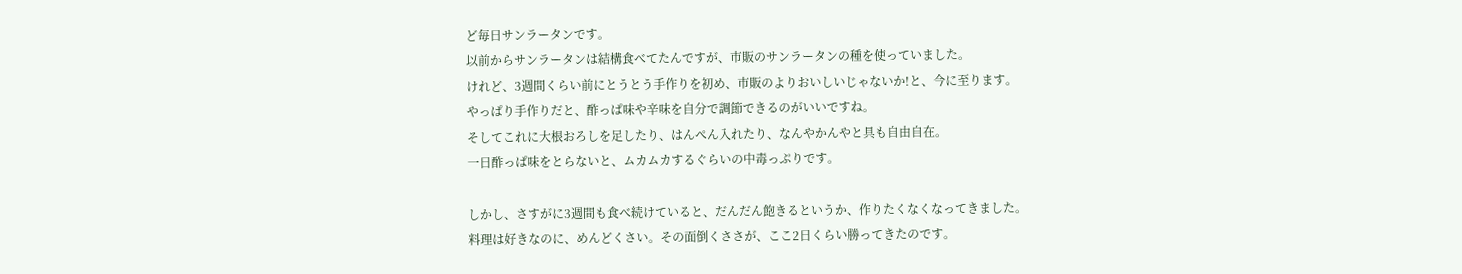ど毎日サンラータンです。
以前からサンラータンは結構食べてたんですが、市販のサンラータンの種を使っていました。
けれど、3週間くらい前にとうとう手作りを初め、市販のよりおいしいじゃないか!と、今に至ります。
やっぱり手作りだと、酢っぱ味や辛味を自分で調節できるのがいいですね。
そしてこれに大根おろしを足したり、はんぺん入れたり、なんやかんやと具も自由自在。
一日酢っぱ味をとらないと、ムカムカするぐらいの中毒っぷりです。

しかし、さすがに3週間も食べ続けていると、だんだん飽きるというか、作りたくなくなってきました。
料理は好きなのに、めんどくさい。その面倒くささが、ここ2日くらい勝ってきたのです。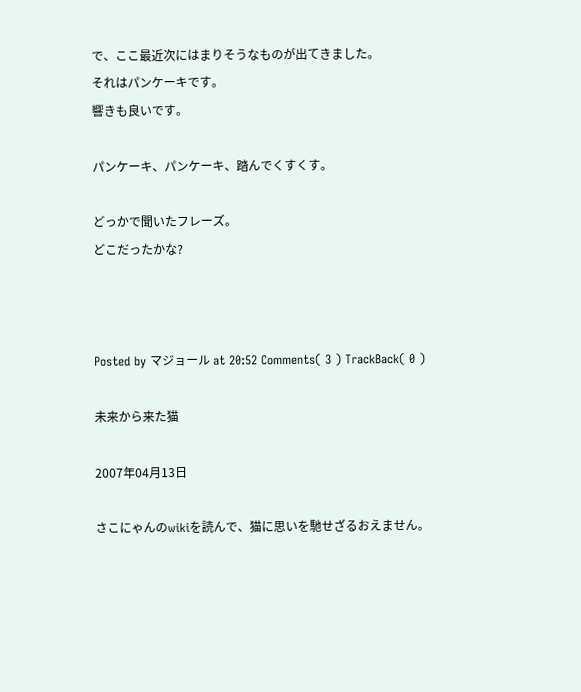で、ここ最近次にはまりそうなものが出てきました。
それはパンケーキです。
響きも良いです。

パンケーキ、パンケーキ、踏んでくすくす。

どっかで聞いたフレーズ。
どこだったかな?



Posted by マジョール at 20:52 Comments( 3 ) TrackBack( 0 )

未来から来た猫

2007年04月13日

さこにゃんのwikiを読んで、猫に思いを馳せざるおえません。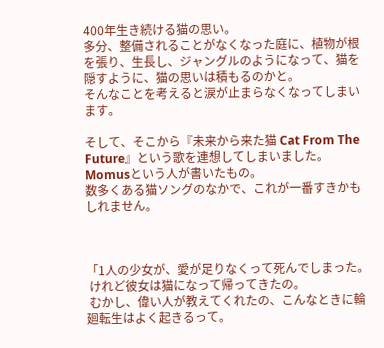400年生き続ける猫の思い。
多分、整備されることがなくなった庭に、植物が根を張り、生長し、ジャングルのようになって、猫を隠すように、猫の思いは積もるのかと。
そんなことを考えると涙が止まらなくなってしまいます。

そして、そこから『未来から来た猫 Cat From The Future』という歌を連想してしまいました。
Momusという人が書いたもの。
数多くある猫ソングのなかで、これが一番すきかもしれません。



「1人の少女が、愛が足りなくって死んでしまった。
 けれど彼女は猫になって帰ってきたの。
 むかし、偉い人が教えてくれたの、こんなときに輪廻転生はよく起きるって。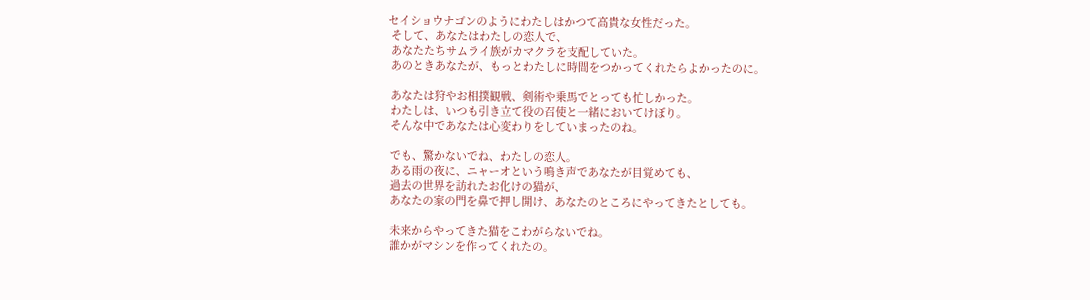セイショウナゴンのようにわたしはかつて高貴な女性だった。
 そして、あなたはわたしの恋人で、
 あなたたちサムライ族がカマクラを支配していた。
 あのときあなたが、もっとわたしに時間をつかってくれたらよかったのに。

 あなたは狩やお相撲観戦、剣術や乗馬でとっても忙しかった。
 わたしは、いつも引き立て役の召使と一緒においてけぼり。
 そんな中であなたは心変わりをしていまったのね。

 でも、驚かないでね、わたしの恋人。
 ある雨の夜に、ニャーオという鳴き声であなたが目覚めても、
 過去の世界を訪れたお化けの猫が、
 あなたの家の門を鼻で押し開け、あなたのところにやってきたとしても。

 未来からやってきた猫をこわがらないでね。
 誰かがマシンを作ってくれたの。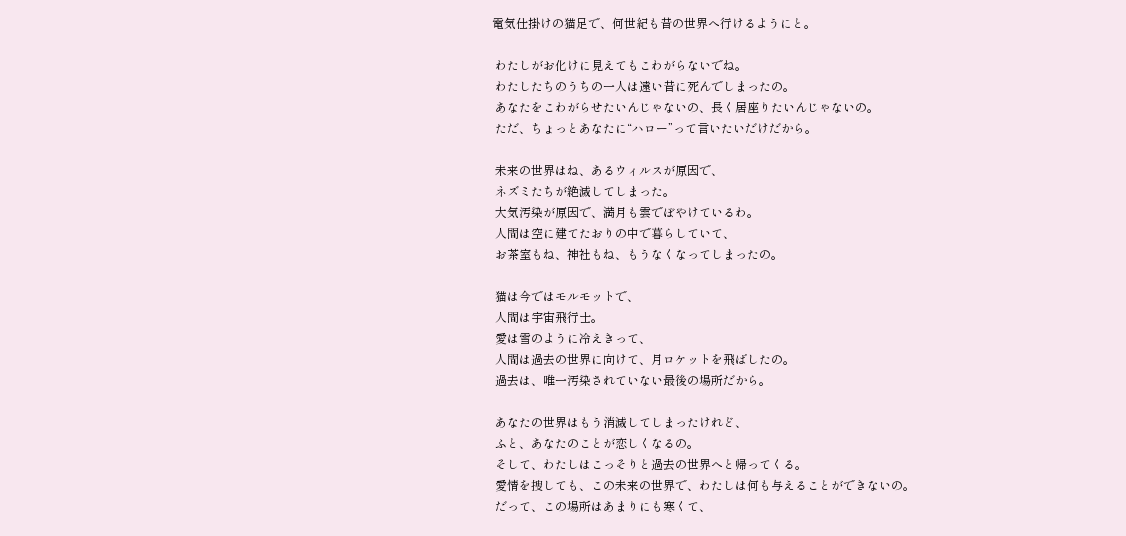電気仕掛けの猫足で、何世紀も昔の世界へ行けるようにと。

 わたしがお化けに見えてもこわがらないでね。
 わたしたちのうちの一人は遠い昔に死んでしまったの。
 あなたをこわがらせたいんじゃないの、長く居座りたいんじゃないの。
 ただ、ちょっとあなたに“ハロー”って言いたいだけだから。

 未来の世界はね、あるウィルスが原因で、
 ネズミたちが絶滅してしまった。
 大気汚染が原因で、満月も雲でぼやけているわ。
 人間は空に建てたおりの中で暮らしていて、
 お茶室もね、神社もね、もうなくなってしまったの。

 猫は今ではモルモットで、
 人間は宇宙飛行士。
 愛は雪のように冷えきって、
 人間は過去の世界に向けて、月ロケットを飛ばしたの。
 過去は、唯一汚染されていない最後の場所だから。

 あなたの世界はもう消滅してしまったけれど、
 ふと、あなたのことが恋しくなるの。
 そして、わたしはこっそりと過去の世界へと帰ってくる。
 愛情を捜しても、この未来の世界で、わたしは何も与えることができないの。
 だって、この場所はあまりにも寒くて、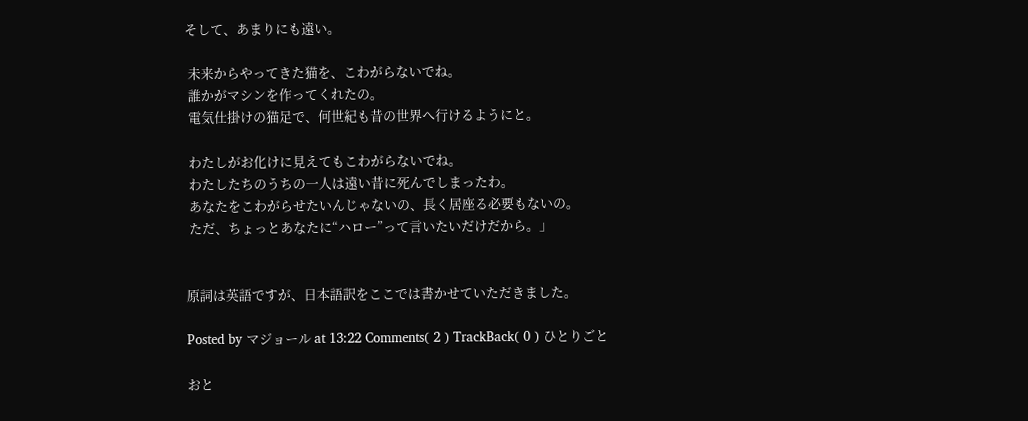そして、あまりにも遠い。

 未来からやってきた猫を、こわがらないでね。
 誰かがマシンを作ってくれたの。
 電気仕掛けの猫足で、何世紀も昔の世界へ行けるようにと。

 わたしがお化けに見えてもこわがらないでね。
 わたしたちのうちの一人は遠い昔に死んでしまったわ。
 あなたをこわがらせたいんじゃないの、長く居座る必要もないの。
 ただ、ちょっとあなたに“ハロー”って言いたいだけだから。」


原詞は英語ですが、日本語訳をここでは書かせていただきました。

Posted by マジョール at 13:22 Comments( 2 ) TrackBack( 0 ) ひとりごと

おと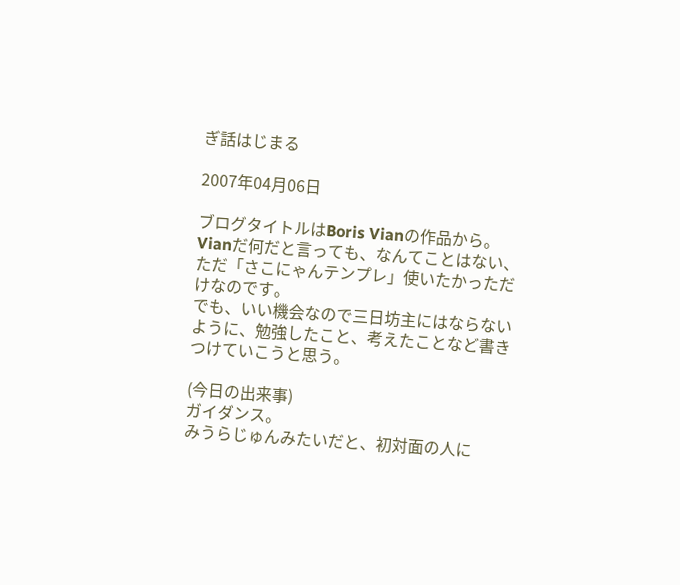ぎ話はじまる

2007年04月06日

ブログタイトルはBoris Vianの作品から。
Vianだ何だと言っても、なんてことはない、ただ「さこにゃんテンプレ」使いたかっただけなのです。
でも、いい機会なので三日坊主にはならないように、勉強したこと、考えたことなど書きつけていこうと思う。

(今日の出来事)
ガイダンス。
みうらじゅんみたいだと、初対面の人に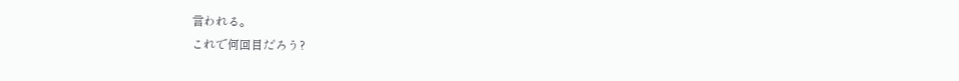言われる。
これで何回目だろう?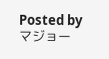Posted by マジョー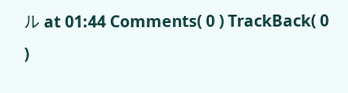ル at 01:44 Comments( 0 ) TrackBack( 0 )